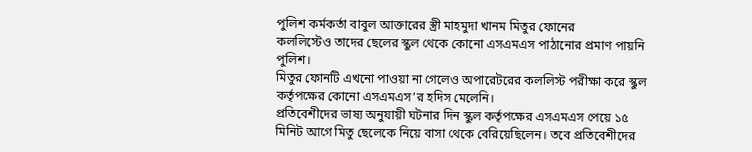পুলিশ কর্মকর্তা বাবুল আক্তারের স্ত্রী মাহমুদা খানম মিতুর ফোনের
কললিস্টেও তাদের ছেলের স্কুল থেকে কোনো এসএমএস পাঠানোর প্রমাণ পায়নি পুলিশ।
মিতুর ফোনটি এখনো পাওয়া না গেলেও অপারেটরের কললিস্ট পরীক্ষা করে স্কুল
কর্তৃপক্ষের কোনো এসএমএস’র হদিস মেলেনি।
প্রতিবেশীদের ভাষ্য অনুযায়ী ঘটনার দিন স্কুল কর্তৃপক্ষের এসএমএস পেয়ে ১৫ মিনিট আগে মিতু ছেলেকে নিয়ে বাসা থেকে বেরিয়েছিলেন। তবে প্রতিবেশীদের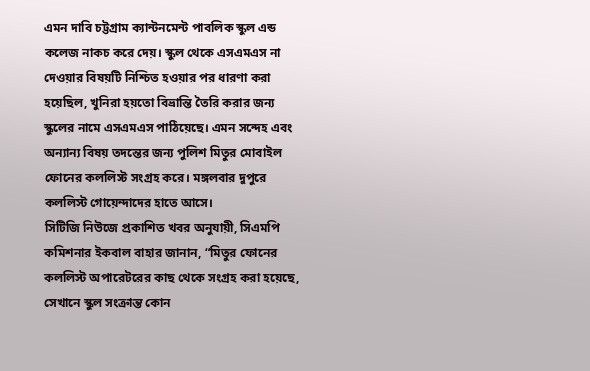এমন দাবি চট্টগ্রাম ক্যান্টনমেন্ট পাবলিক স্কুল এন্ড কলেজ নাকচ করে দেয়। স্কুল থেকে এসএমএস না দেওয়ার বিষয়টি নিশ্চিত হওয়ার পর ধারণা করা হয়েছিল, খুনিরা হয়তো বিভ্রান্তি তৈরি করার জন্য স্কুলের নামে এসএমএস পাঠিয়েছে। এমন সন্দেহ এবং অন্যান্য বিষয় তদন্তের জন্য পুলিশ মিতুর মোবাইল ফোনের কললিস্ট সংগ্রহ করে। মঙ্গলবার দুপুরে কললিস্ট গোয়েন্দাদের হাতে আসে।
সিটিজি নিউজে প্রকাশিত খবর অনুযায়ী, সিএমপি কমিশনার ইকবাল বাহার জানান, “মিতুর ফোনের কললিস্ট অপারেটরের কাছ থেকে সংগ্রহ করা হয়েছে, সেখানে স্কুল সংক্রান্ত কোন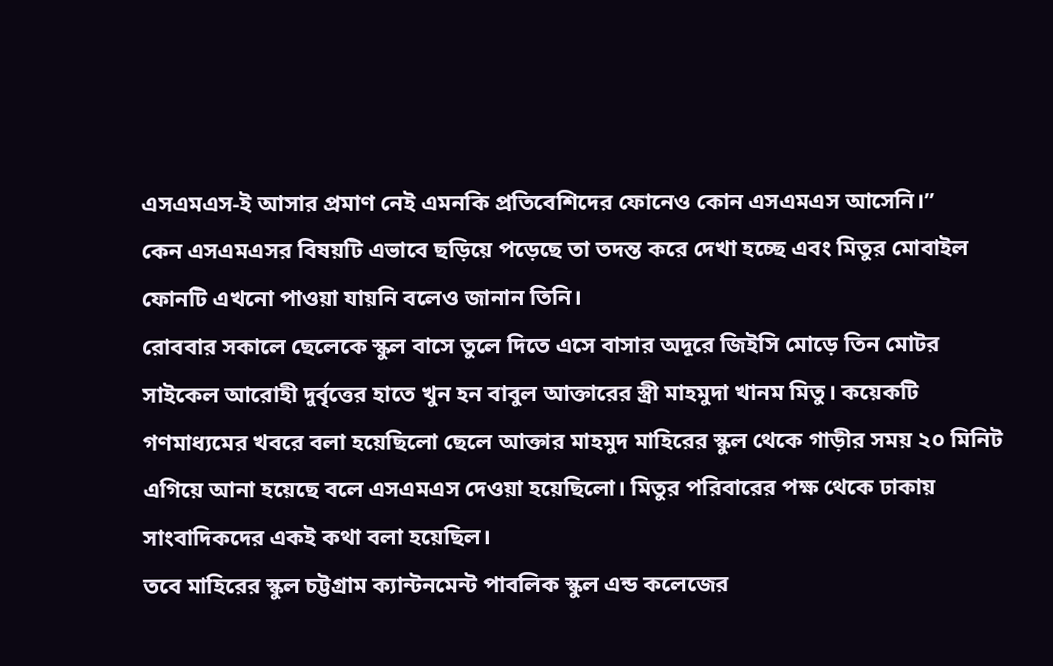এসএমএস-ই আসার প্রমাণ নেই এমনকি প্রতিবেশিদের ফোনেও কোন এসএমএস আসেনি।”
কেন এসএমএসর বিষয়টি এভাবে ছড়িয়ে পড়েছে তা তদন্ত করে দেখা হচ্ছে এবং মিতুর মোবাইল ফোনটি এখনো পাওয়া যায়নি বলেও জানান তিনি।
রোববার সকালে ছেলেকে স্কুল বাসে তুলে দিতে এসে বাসার অদূরে জিইসি মোড়ে তিন মোটর সাইকেল আরোহী দুর্বৃত্তের হাতে খুন হন বাবুল আক্তারের স্ত্রী মাহমুদা খানম মিতু। কয়েকটি গণমাধ্যমের খবরে বলা হয়েছিলো ছেলে আক্তার মাহমুদ মাহিরের স্কুল থেকে গাড়ীর সময় ২০ মিনিট এগিয়ে আনা হয়েছে বলে এসএমএস দেওয়া হয়েছিলো। মিতুর পরিবারের পক্ষ থেকে ঢাকায় সাংবাদিকদের একই কথা বলা হয়েছিল।
তবে মাহিরের স্কুল চট্টগ্রাম ক্যান্টনমেন্ট পাবলিক স্কুল এন্ড কলেজের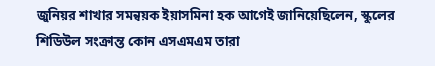জুনিয়র শাখার সমন্বয়ক ইয়াসমিনা হক আগেই জানিয়েছিলেন, স্কুলের শিডিউল সংক্রান্ত কোন এসএমএম তারা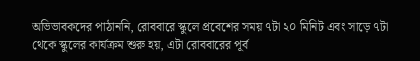অভিভাবকদের পাঠাননি, রোববারে স্কুলে প্রবেশের সময় ৭টা ২০ মিনিট এবং সাড়ে ৭টা থেকে স্কুলের কার্যক্রম শুরু হয়, এটা রোববারের পূর্ব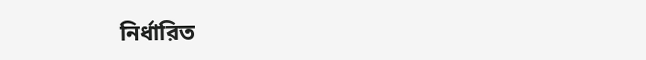নির্ধারিত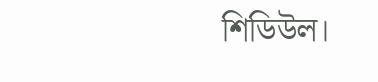শিডিউল।